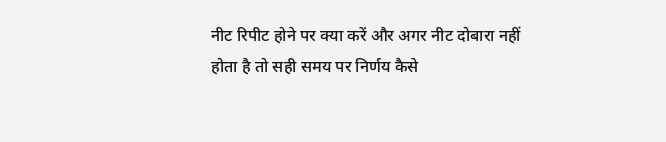नीट रिपीट होने पर क्या करें और अगर नीट दोबारा नहीं होता है तो सही समय पर निर्णय कैसे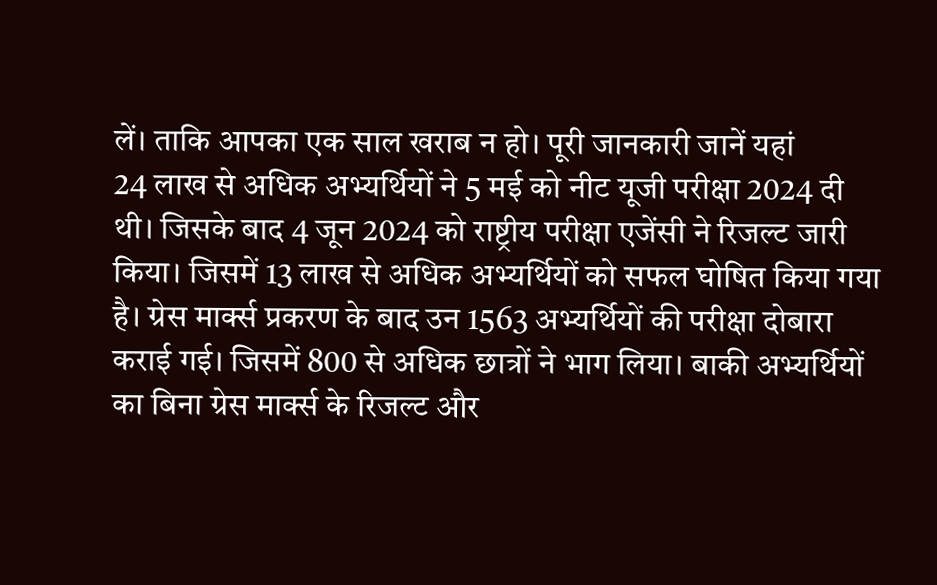लें। ताकि आपका एक साल खराब न हो। पूरी जानकारी जानें यहां
24 लाख से अधिक अभ्यर्थियों ने 5 मई को नीट यूजी परीक्षा 2024 दी थी। जिसके बाद 4 जून 2024 को राष्ट्रीय परीक्षा एजेंसी ने रिजल्ट जारी किया। जिसमें 13 लाख से अधिक अभ्यर्थियों को सफल घोषित किया गया है। ग्रेस मार्क्स प्रकरण के बाद उन 1563 अभ्यर्थियों की परीक्षा दोबारा कराई गई। जिसमें 800 से अधिक छात्रों ने भाग लिया। बाकी अभ्यर्थियों का बिना ग्रेस मार्क्स के रिजल्ट और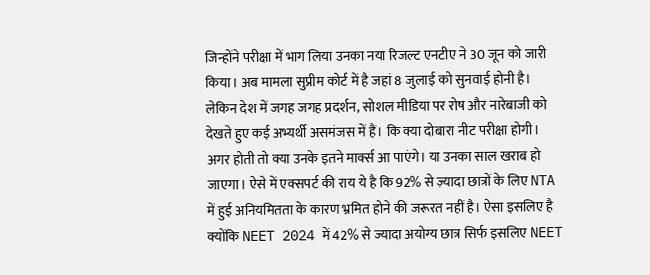जिन्होंने परीक्षा में भाग लिया उनका नया रिजल्ट एनटीए ने 30 जून को जारी किया। अब मामला सुप्रीम कोर्ट में है जहां 8 जुलाई को सुनवाई होनी है। लेकिन देश में जगह जगह प्रदर्शन, सोशल मीडिया पर रोष और नारेबाजी को देखते हुए कई अभ्यर्थी असमंजस में हैं। कि क्या दोबारा नीट परीक्षा होगी। अगर होती तो क्या उनके इतने मार्क्स आ पाएंगे। या उनका साल खराब हो जाएगा। ऐसे में एक्सपर्ट की राय ये है कि 92% से ज़्यादा छात्रों के लिए NTA में हुई अनियमितता के कारण भ्रमित होने की जरूरत नहीं है। ऐसा इसलिए है क्योंकि NEET 2024 में 42% से ज्यादा अयोग्य छात्र सिर्फ इसलिए NEET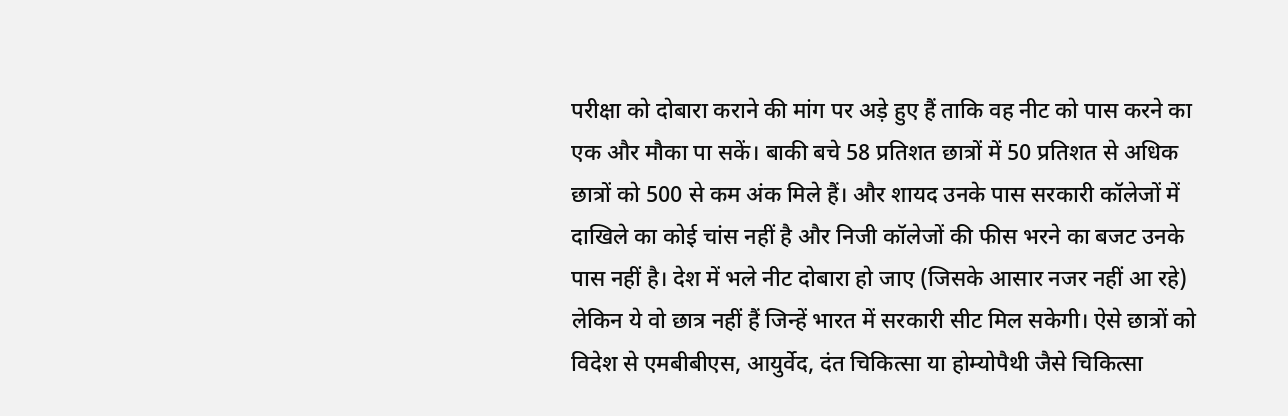परीक्षा को दोबारा कराने की मांग पर अड़े हुए हैं ताकि वह नीट को पास करने का एक और मौका पा सकें। बाकी बचे 58 प्रतिशत छात्रों में 50 प्रतिशत से अधिक छात्रों को 500 से कम अंक मिले हैं। और शायद उनके पास सरकारी कॉलेजों में दाखिले का कोई चांस नहीं है और निजी कॉलेजों की फीस भरने का बजट उनके पास नहीं है। देश में भले नीट दोबारा हो जाए (जिसके आसार नजर नहीं आ रहे) लेकिन ये वो छात्र नहीं हैं जिन्हें भारत में सरकारी सीट मिल सकेगी। ऐसे छात्रों को विदेश से एमबीबीएस, आयुर्वेद, दंत चिकित्सा या होम्योपैथी जैसे चिकित्सा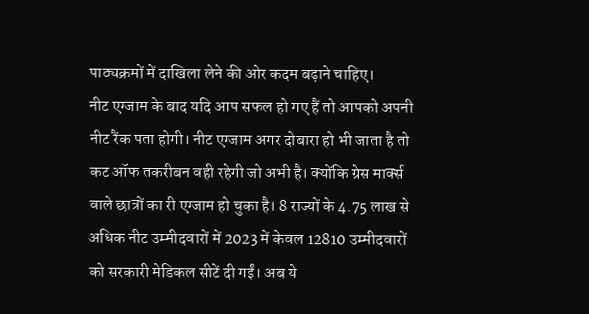पाठ्यक्रमों में दाखिला लेने की ओर कदम बढ़ाने चाहिए।
नीट एग्जाम के बाद यदि आप सफल हो गए हैं तो आपको अपनी नीट रैंक पता होगी। नीट एग्जाम अगर दोबारा हो भी जाता है तो कट ऑफ तकरीबन वही रहेगी जो अभी है। क्योंकि ग्रेस मार्क्स वाले छात्रों का री एग्जाम हो चुका है। 8 राज्यों के 4.75 लाख से अधिक नीट उम्मीदवारों में 2023 में केवल 12810 उम्मीदवारों को सरकारी मेडिकल सीटें दी गईं। अब ये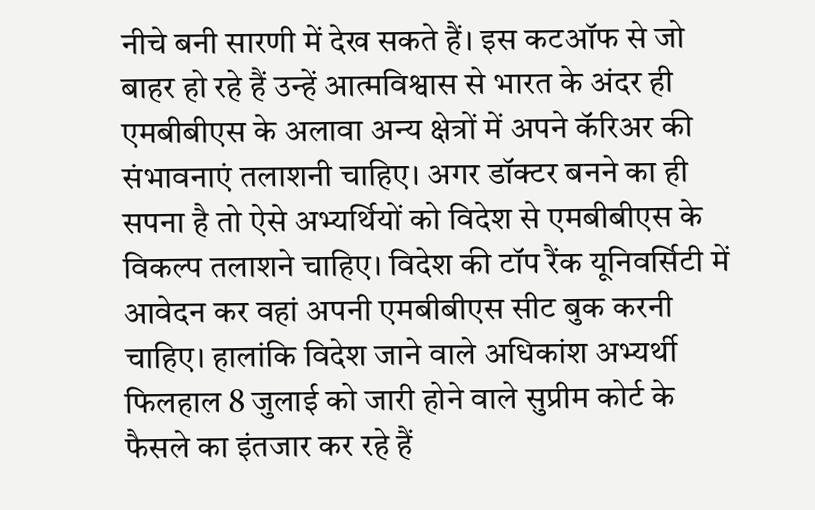नीचे बनी सारणी में देख सकते हैं। इस कटऑफ से जो बाहर हो रहे हैं उन्हें आत्मविश्वास से भारत के अंदर ही एमबीबीएस के अलावा अन्य क्षेत्रों में अपने कॅरिअर की संभावनाएं तलाशनी चाहिए। अगर डॉक्टर बनने का ही सपना है तो ऐसे अभ्यर्थियों को विदेश से एमबीबीएस के विकल्प तलाशने चाहिए। विदेश की टॉप रैंक यूनिवर्सिटी में आवेदन कर वहां अपनी एमबीबीएस सीट बुक करनी चाहिए। हालांकि विदेश जाने वाले अधिकांश अभ्यर्थी फिलहाल 8 जुलाई को जारी होने वाले सुप्रीम कोर्ट के फैसले का इंतजार कर रहे हैं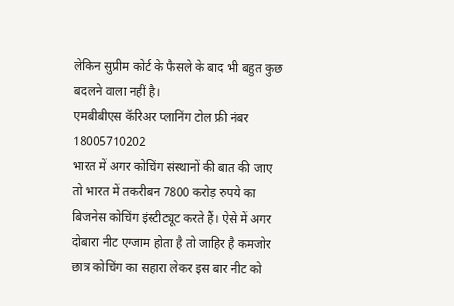लेकिन सुप्रीम कोर्ट के फैसले के बाद भी बहुत कुछ बदलने वाला नहीं है।
एमबीबीएस कॅरिअर प्लानिंग टोल फ्री नंबर 18005710202
भारत में अगर कोचिंग संस्थानों की बात की जाए तो भारत में तकरीबन 7800 करोड़ रुपये का बिजनेस कोचिंग इंस्टीट्यूट करते हैं। ऐसे में अगर दोबारा नीट एग्जाम होता है तो जाहिर है कमजोर छात्र कोचिंग का सहारा लेकर इस बार नीट को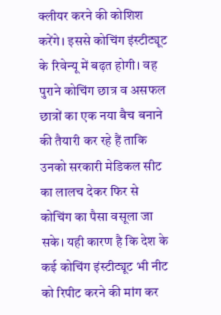क्लीयर करने की कोशिश करेंगे। इससे कोचिंग इंस्टीट्यूट के रिवेन्यू में बढ़त होगी। वह पुराने कोचिंग छात्र व असफल छात्रों का एक नया बैच बनाने की तैयारी कर रहे हैं ताकि उनको सरकारी मेडिकल सीट का लालच देकर फिर से कोचिंग का पैसा वसूला जा सके। यही कारण है कि देश के कई कोचिंग इंस्टीट्यूट भी नीट को रिपीट करने की मांग कर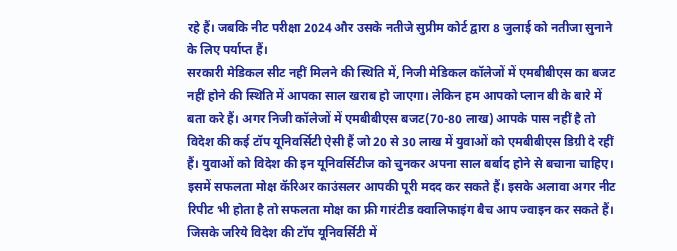रहे हैं। जबकि नीट परीक्षा 2024 और उसके नतीजे सुप्रीम कोर्ट द्वारा 8 जुलाई को नतीजा सुनाने के लिए पर्याप्त हैं।
सरकारी मेडिकल सीट नहीं मिलने की स्थिति में, निजी मेडिकल कॉलेजों में एमबीबीएस का बजट नहीं होने की स्थिति में आपका साल खराब हो जाएगा। लेकिन हम आपको प्लान बी के बारे में बता करे हैं। अगर निजी कॉलेजों में एमबीबीएस बजट(70-80 लाख) आपके पास नहीं है तो विदेश की कई टॉप यूनिवर्सिटी ऐसी हैं जो 20 से 30 लाख में युवाओं को एमबीबीएस डिग्री दे रहीं हैं। युवाओं को विदेश की इन यूनिवर्सिटीज को चुनकर अपना साल बर्बाद होने से बचाना चाहिए। इसमें सफलता मोक्ष कॅरिअर काउंसलर आपकी पूरी मदद कर सकते हैं। इसके अलावा अगर नीट रिपीट भी होता है तो सफलता मोक्ष का फ्री गारंटीड क्वालिफाइंग बैच आप ज्वाइन कर सकते हैं। जिसके जरिये विदेश की टॉप यूनिवर्सिटी में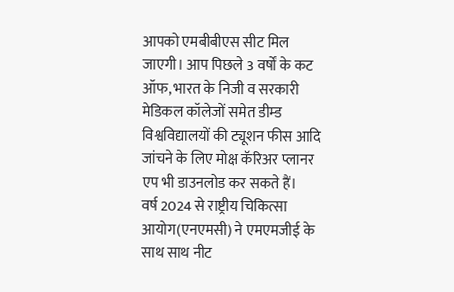आपको एमबीबीएस सीट मिल जाएगी। आप पिछले 3 वर्षों के कट ऑफ, भारत के निजी व सरकारी मेडिकल कॉलेजों समेत डीम्ड विश्वविद्यालयों की ट्यूशन फीस आदि जांचने के लिए मोक्ष कॅरिअर प्लानर एप भी डाउनलोड कर सकते हैं।
वर्ष 2024 से राष्ट्रीय चिकित्सा आयोग(एनएमसी) ने एमएमजीई के साथ साथ नीट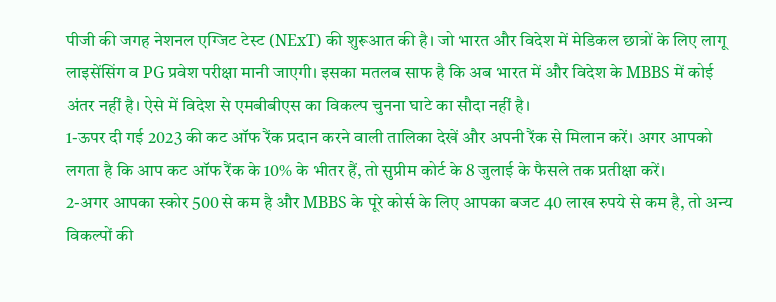पीजी की जगह नेशनल एग्जिट टेस्ट (NExT) की शुरूआत की है। जो भारत और विदेश में मेडिकल छात्रों के लिए लागू लाइसेंसिंग व PG प्रवेश परीक्षा मानी जाएगी। इसका मतलब साफ है कि अब भारत में और विदेश के MBBS में कोई अंतर नहीं है। ऐसे में विदेश से एमबीबीएस का विकल्प चुनना घाटे का सौदा नहीं है।
1-ऊपर दी गई 2023 की कट ऑफ रैंक प्रदान करने वाली तालिका देखें और अपनी रैंक से मिलान करें। अगर आपको लगता है कि आप कट ऑफ रैंक के 10% के भीतर हैं, तो सुप्रीम कोर्ट के 8 जुलाई के फैसले तक प्रतीक्षा करें।
2-अगर आपका स्कोर 500 से कम है और MBBS के पूरे कोर्स के लिए आपका बजट 40 लाख रुपये से कम है, तो अन्य विकल्पों की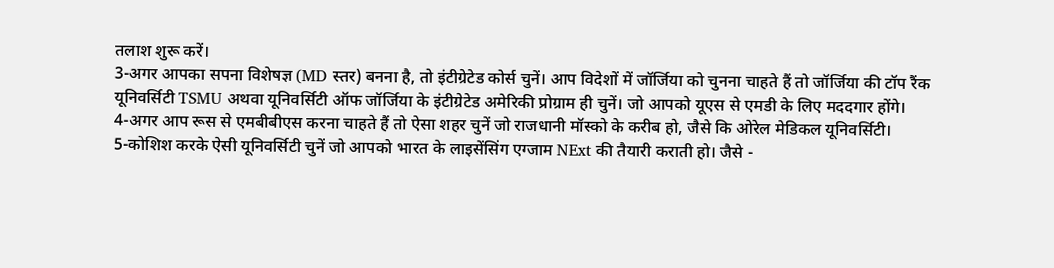तलाश शुरू करें।
3-अगर आपका सपना विशेषज्ञ (MD स्तर) बनना है, तो इंटीग्रेटेड कोर्स चुनें। आप विदेशों में जॉर्जिया को चुनना चाहते हैं तो जॉर्जिया की टॉप रैंक यूनिवर्सिटी TSMU अथवा यूनिवर्सिटी ऑफ जॉर्जिया के इंटीग्रेटेड अमेरिकी प्रोग्राम ही चुनें। जो आपको यूएस से एमडी के लिए मददगार होंगे।
4-अगर आप रूस से एमबीबीएस करना चाहते हैं तो ऐसा शहर चुनें जो राजधानी मॉस्को के करीब हो, जैसे कि ओरेल मेडिकल यूनिवर्सिटी।
5-कोशिश करके ऐसी यूनिवर्सिटी चुनें जो आपको भारत के लाइसेंसिंग एग्जाम NExt की तैयारी कराती हो। जैसे -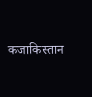कजाकिस्तान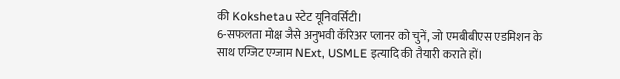की Kokshetau स्टेट यूनिवर्सिटी।
6-सफलता मोक्ष जैसे अनुभवी कॅरिअर प्लानर को चुनें, जो एमबीबीएस एडमिशन के साथ एग्जिट एग्जाम NExt, USMLE इत्यादि की तैयारी कराते हों।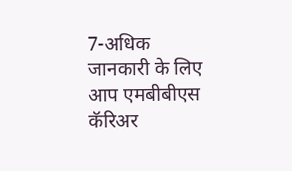7-अधिक जानकारी के लिए आप एमबीबीएस कॅरिअर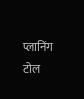प्लानिंग टोल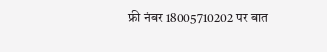फ्री नंबर 18005710202 पर बात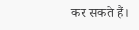कर सकते हैं।